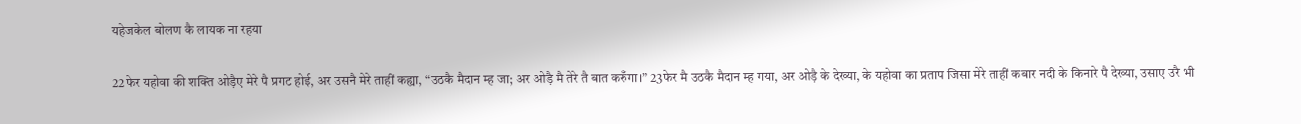यहेजकेल बोलण कै लायक ना रहया

22फेर यहोवा की शक्ति ओड़ैए मेरे पै प्रगट होई, अर उसनै मेरे ताहीं कह्या, “उठकै मैदान म्ह जा; अर ओड़ै मै तेरे तै बात करुँगा।” 23फेर मै उठकै मैदान म्ह गया, अर ओड़ै के देख्या, के यहोवा का प्रताप जिसा मेरे ताहीं कबार नदी के किनारे पै देख्या, उसाए उरै भी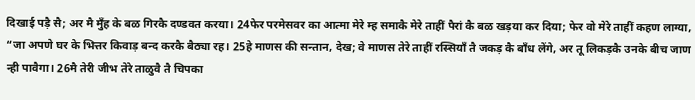दिखाई पड़ै सै; अर मै मुँह के बळ गिरकै दण्डवत करया। 24फेर परमेसवर का आत्मा मेरे म्ह समाकै मेरे ताहीं पैरां कै बळ खड़या कर दिया; फेर वो मेरे ताहीं कहण लाग्या, “जा अपणे घर के भित्तर किवाड़ बन्द करकै बैठ्या रह। 25हे माणस की सन्तान, देख; वे माणस तेरे ताहीं रस्सियाँ तै जकड़ कै बाँध लेंगे, अर तू लिकड़कै उनके बीच जाण न्ही पावैगा। 26मै तेरी जीभ तेरे ताळुवै तै चिपका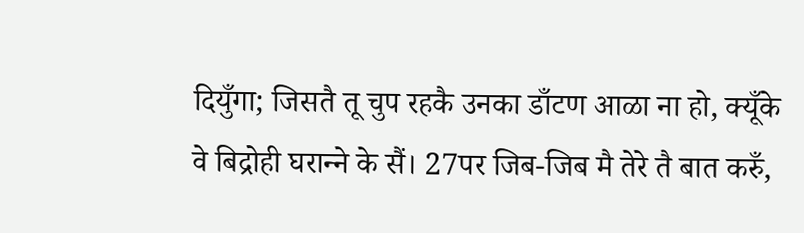दियुँगा; जिसतै तू चुप रहकै उनका डाँटण आळा ना हो, क्यूँके वे बिद्रोही घरान्‍ने के सैं। 27पर जिब-जिब मै तेरे तै बात करुँ,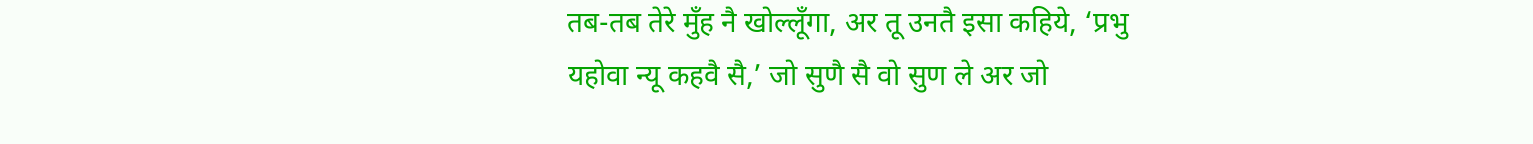तब-तब तेरे मुँह नै खोल्‍लूँगा, अर तू उनतै इसा कहिये, ‘प्रभु यहोवा न्यू कहवै सै,’ जो सुणै सै वो सुण ले अर जो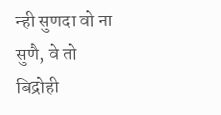न्ही सुणदा वो ना सुणै, वे तो बिद्रोही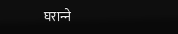घरान्‍ने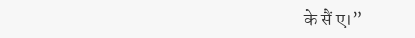के सैं ए।”